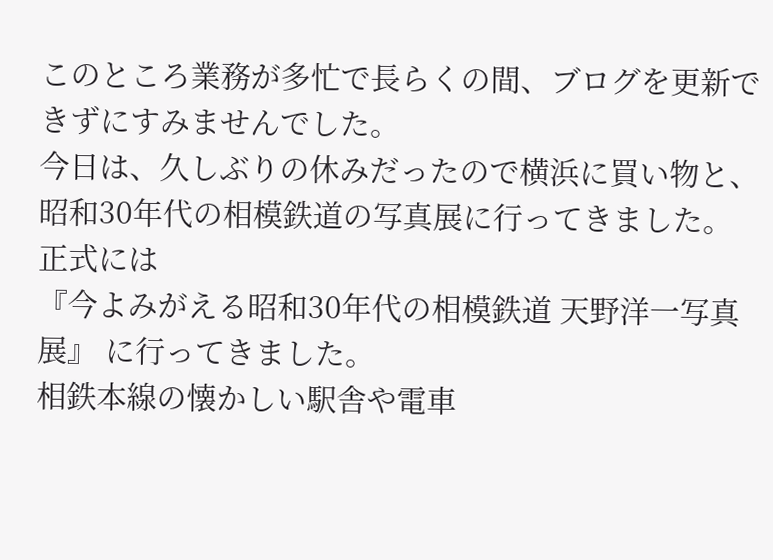このところ業務が多忙で長らくの間、ブログを更新できずにすみませんでした。
今日は、久しぶりの休みだったので横浜に買い物と、昭和30年代の相模鉄道の写真展に行ってきました。
正式には
『今よみがえる昭和30年代の相模鉄道 天野洋一写真展』 に行ってきました。
相鉄本線の懐かしい駅舎や電車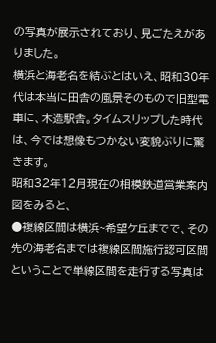の写真が展示されており、見ごたえがありました。
横浜と海老名を結ぶとはいえ、昭和30年代は本当に田舎の風景そのもので旧型電車に、木造駅舎。タイムスリップした時代は、今では想像もつかない変貌ぶりに驚きます。
昭和32年12月現在の相模鉄道営業案内図をみると、
●複線区間は横浜~希望ケ丘までで、その先の海老名までは複線区間施行認可区間ということで単線区間を走行する写真は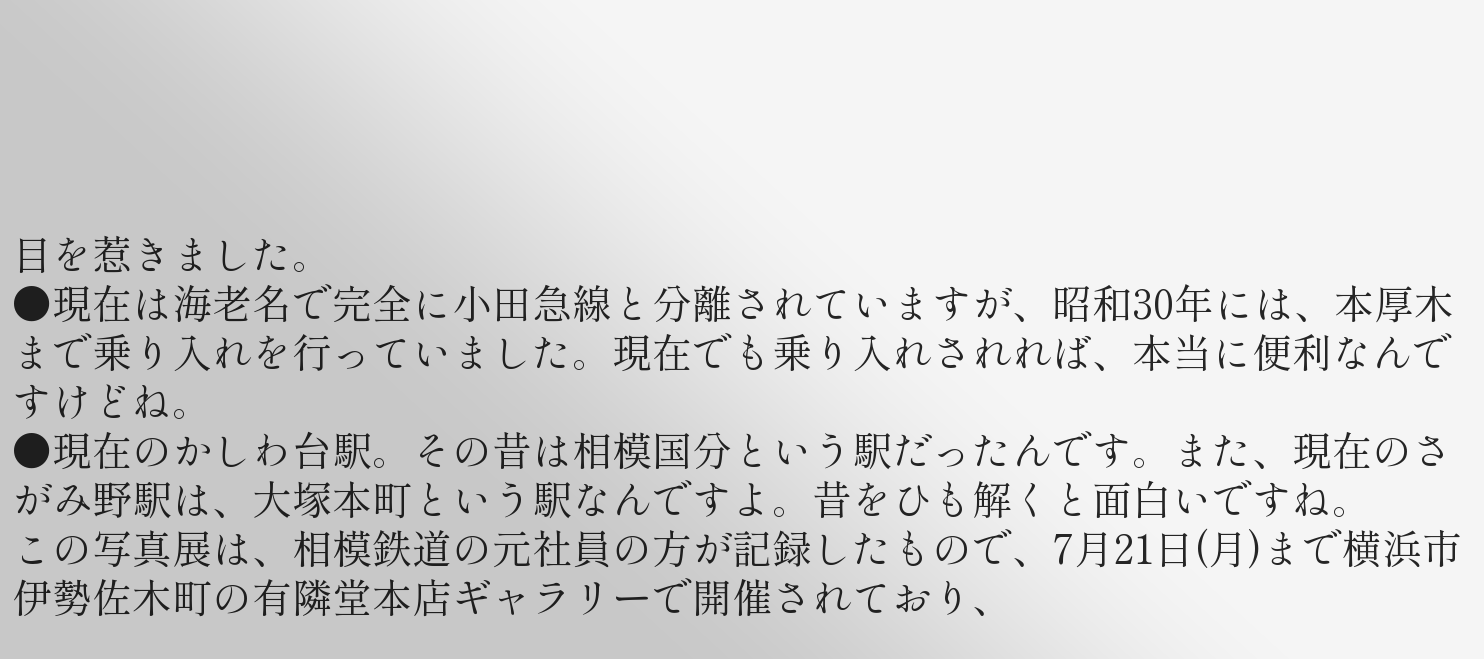目を惹きました。
●現在は海老名で完全に小田急線と分離されていますが、昭和30年には、本厚木まで乗り入れを行っていました。現在でも乗り入れされれば、本当に便利なんですけどね。
●現在のかしわ台駅。その昔は相模国分という駅だったんです。また、現在のさがみ野駅は、大塚本町という駅なんですよ。昔をひも解くと面白いですね。
この写真展は、相模鉄道の元社員の方が記録したもので、7月21日(月)まで横浜市伊勢佐木町の有隣堂本店ギャラリーで開催されており、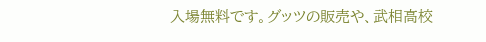入場無料です。グッツの販売や、武相高校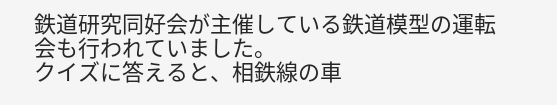鉄道研究同好会が主催している鉄道模型の運転会も行われていました。
クイズに答えると、相鉄線の車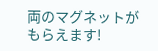両のマグネットがもらえます!